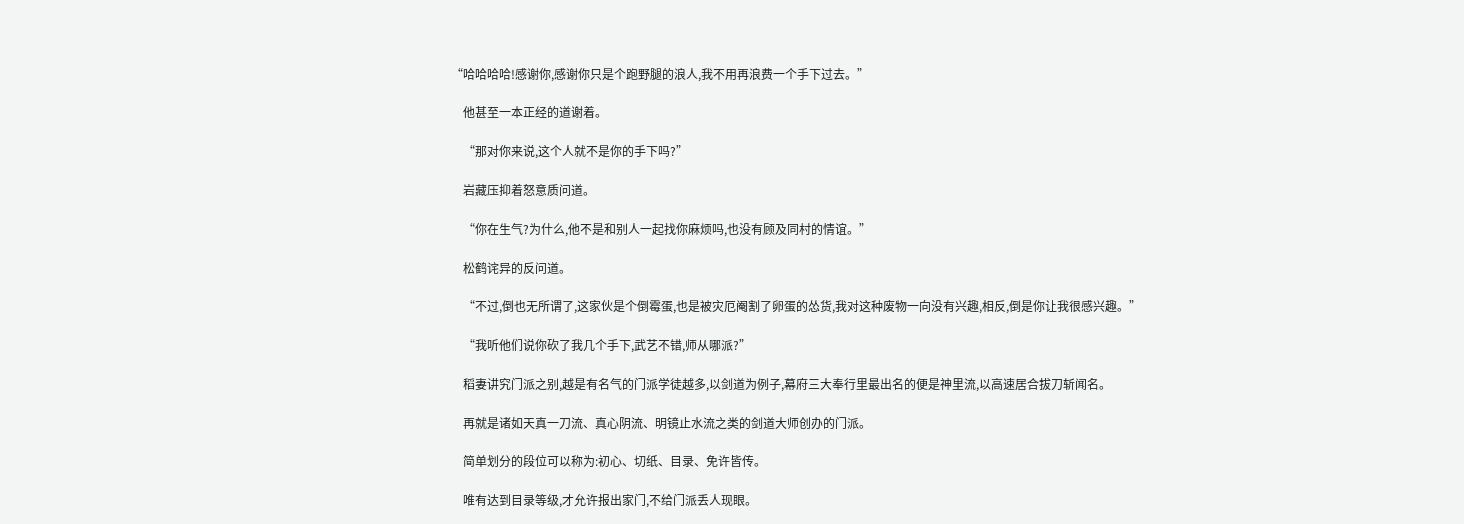“哈哈哈哈!感谢你,感谢你只是个跑野腿的浪人,我不用再浪费一个手下过去。”

    他甚至一本正经的道谢着。

    “那对你来说,这个人就不是你的手下吗?”

    岩藏压抑着怒意质问道。

    “你在生气?为什么,他不是和别人一起找你麻烦吗,也没有顾及同村的情谊。”

    松鹤诧异的反问道。

    “不过,倒也无所谓了,这家伙是个倒霉蛋,也是被灾厄阉割了卵蛋的怂货,我对这种废物一向没有兴趣,相反,倒是你让我很感兴趣。”

    “我听他们说你砍了我几个手下,武艺不错,师从哪派?”

    稻妻讲究门派之别,越是有名气的门派学徒越多,以剑道为例子,幕府三大奉行里最出名的便是神里流,以高速居合拔刀斩闻名。

    再就是诸如天真一刀流、真心阴流、明镜止水流之类的剑道大师创办的门派。

    简单划分的段位可以称为:初心、切纸、目录、免许皆传。

    唯有达到目录等级,才允许报出家门,不给门派丢人现眼。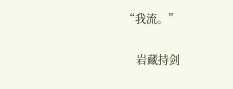“我流。”

    岩藏持剑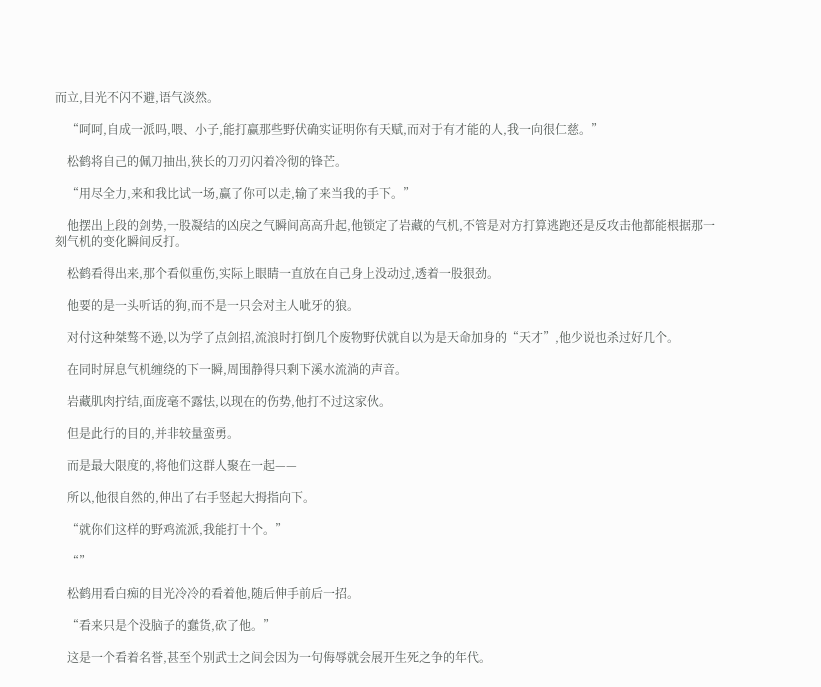而立,目光不闪不避,语气淡然。

    “呵呵,自成一派吗,喂、小子,能打赢那些野伏确实证明你有天赋,而对于有才能的人,我一向很仁慈。”

    松鹤将自己的佩刀抽出,狭长的刀刃闪着冷彻的锋芒。

    “用尽全力,来和我比试一场,赢了你可以走,输了来当我的手下。”

    他摆出上段的剑势,一股凝结的凶戾之气瞬间高高升起,他锁定了岩藏的气机,不管是对方打算逃跑还是反攻击他都能根据那一刻气机的变化瞬间反打。

    松鹤看得出来,那个看似重伤,实际上眼睛一直放在自己身上没动过,透着一股狠劲。

    他要的是一头听话的狗,而不是一只会对主人呲牙的狼。

    对付这种桀骜不逊,以为学了点剑招,流浪时打倒几个废物野伏就自以为是天命加身的“天才”,他少说也杀过好几个。

    在同时屏息气机缠绕的下一瞬,周围静得只剩下溪水流淌的声音。

    岩藏肌肉拧结,面庞毫不露怯,以现在的伤势,他打不过这家伙。

    但是此行的目的,并非较量蛮勇。

    而是最大限度的,将他们这群人聚在一起——

    所以,他很自然的,伸出了右手竖起大拇指向下。

    “就你们这样的野鸡流派,我能打十个。”

    “”

    松鹤用看白痴的目光冷冷的看着他,随后伸手前后一招。

    “看来只是个没脑子的蠢货,砍了他。”

    这是一个看着名誉,甚至个别武士之间会因为一句侮辱就会展开生死之争的年代。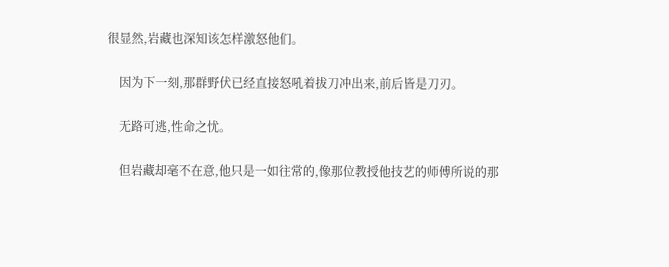很显然,岩藏也深知该怎样激怒他们。

    因为下一刻,那群野伏已经直接怒吼着拔刀冲出来,前后皆是刀刃。

    无路可逃,性命之忧。

    但岩藏却毫不在意,他只是一如往常的,像那位教授他技艺的师傅所说的那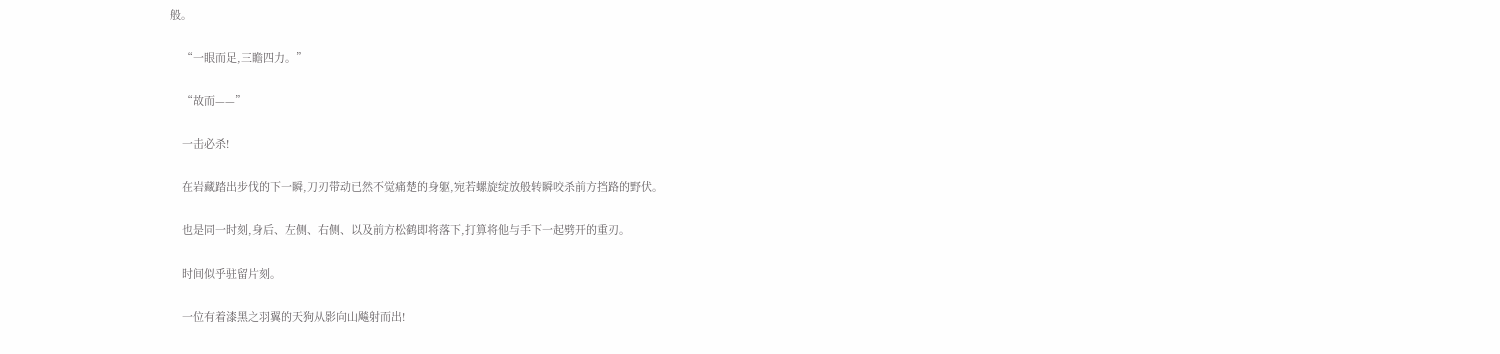般。

    “一眼而足,三瞻四力。”

    “故而——”

    一击必杀!

    在岩藏踏出步伐的下一瞬,刀刃带动已然不觉痛楚的身躯,宛若螺旋绽放般转瞬咬杀前方挡路的野伏。

    也是同一时刻,身后、左侧、右侧、以及前方松鹤即将落下,打算将他与手下一起劈开的重刃。

    时间似乎驻留片刻。

    一位有着漆黑之羽翼的天狗从影向山飚射而出!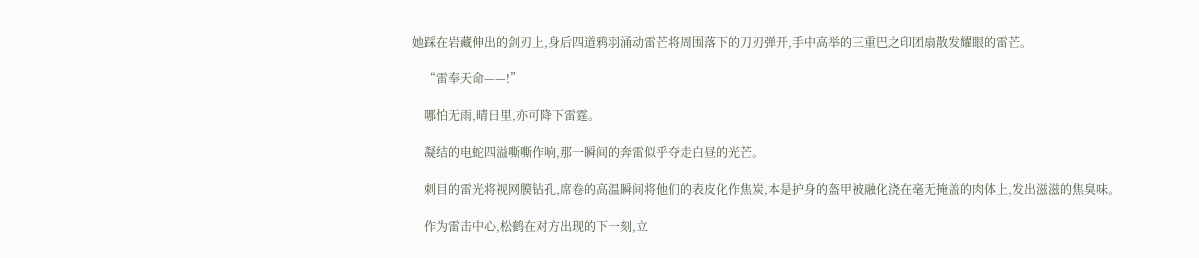她踩在岩藏伸出的剑刃上,身后四道鸦羽涌动雷芒将周围落下的刀刃弹开,手中高举的三重巴之印团扇散发耀眼的雷芒。

    “雷奉天命——!”

    哪怕无雨,晴日里,亦可降下雷霆。

    凝结的电蛇四溢嘶嘶作响,那一瞬间的奔雷似乎夺走白昼的光芒。

    刺目的雷光将视网膜钻孔,席卷的高温瞬间将他们的表皮化作焦炭,本是护身的盔甲被融化浇在毫无掩盖的肉体上,发出滋滋的焦臭味。

    作为雷击中心,松鹤在对方出现的下一刻,立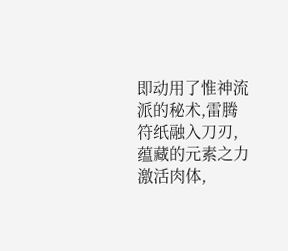即动用了惟神流派的秘术,雷腾符纸融入刀刃,蕴藏的元素之力激活肉体,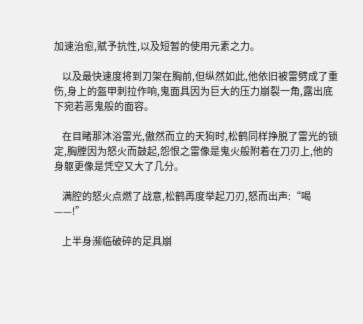加速治愈,赋予抗性,以及短暂的使用元素之力。

    以及最快速度将到刀架在胸前,但纵然如此,他依旧被雷劈成了重伤,身上的盔甲刺拉作响,鬼面具因为巨大的压力崩裂一角,露出底下宛若恶鬼般的面容。

    在目睹那沐浴雷光,傲然而立的天狗时,松鹤同样挣脱了雷光的锁定,胸膛因为怒火而鼓起,怨恨之雷像是鬼火般附着在刀刃上,他的身躯更像是凭空又大了几分。

    满腔的怒火点燃了战意,松鹤再度举起刀刃,怒而出声:“喝——!”

    上半身濒临破碎的足具崩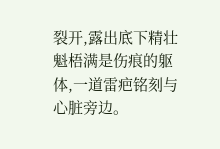裂开,露出底下精壮魁梧满是伤痕的躯体,一道雷疤铭刻与心脏旁边。